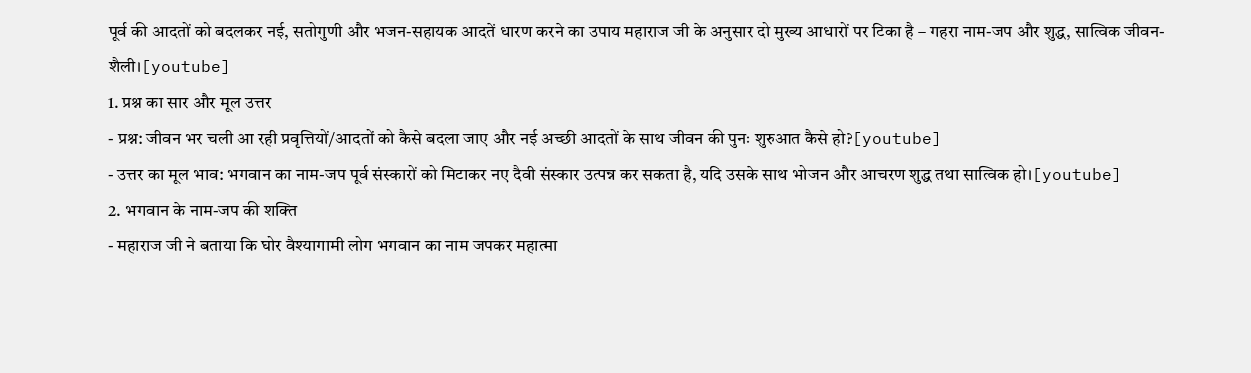पूर्व की आदतों को बदलकर नई, सतोगुणी और भजन-सहायक आदतें धारण करने का उपाय महाराज जी के अनुसार दो मुख्य आधारों पर टिका है – गहरा नाम-जप और शुद्ध, सात्विक जीवन-शैली।[youtube]
1. प्रश्न का सार और मूल उत्तर
- प्रश्न: जीवन भर चली आ रही प्रवृत्तियों/आदतों को कैसे बदला जाए और नई अच्छी आदतों के साथ जीवन की पुनः शुरुआत कैसे हो?[youtube]
- उत्तर का मूल भाव: भगवान का नाम-जप पूर्व संस्कारों को मिटाकर नए दैवी संस्कार उत्पन्न कर सकता है, यदि उसके साथ भोजन और आचरण शुद्ध तथा सात्विक हो।[youtube]
2. भगवान के नाम-जप की शक्ति
- महाराज जी ने बताया कि घोर वैश्यागामी लोग भगवान का नाम जपकर महात्मा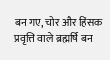बन गए, चोर और हिंसक प्रवृत्ति वाले ब्रह्मर्षि बन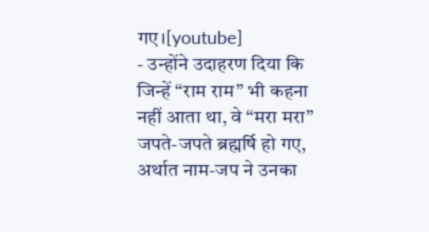गए।[youtube]
- उन्होंने उदाहरण दिया कि जिन्हें “राम राम” भी कहना नहीं आता था, वे “मरा मरा” जपते-जपते ब्रह्मर्षि हो गए, अर्थात नाम-जप ने उनका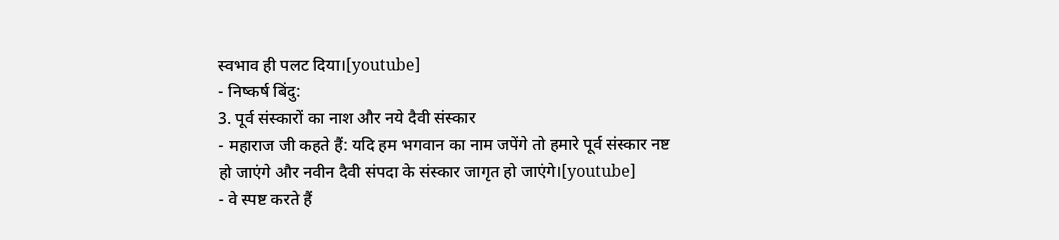स्वभाव ही पलट दिया।[youtube]
- निष्कर्ष बिंदु:
3. पूर्व संस्कारों का नाश और नये दैवी संस्कार
- महाराज जी कहते हैं: यदि हम भगवान का नाम जपेंगे तो हमारे पूर्व संस्कार नष्ट हो जाएंगे और नवीन दैवी संपदा के संस्कार जागृत हो जाएंगे।[youtube]
- वे स्पष्ट करते हैं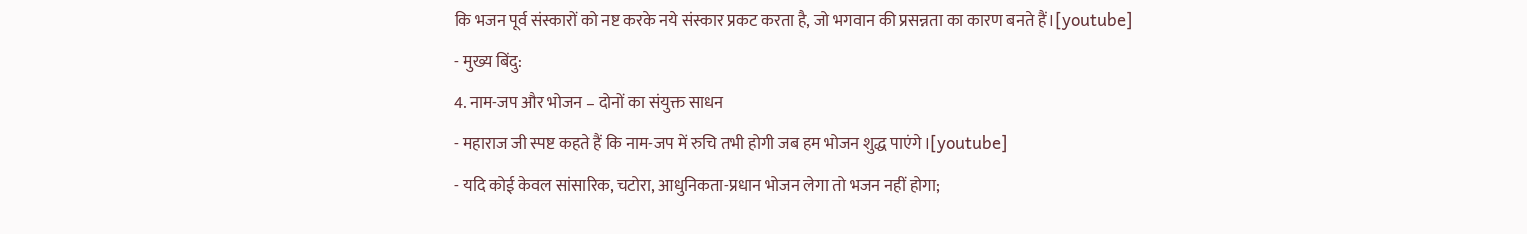कि भजन पूर्व संस्कारों को नष्ट करके नये संस्कार प्रकट करता है, जो भगवान की प्रसन्नता का कारण बनते हैं।[youtube]
- मुख्य बिंदु:
4. नाम-जप और भोजन – दोनों का संयुक्त साधन
- महाराज जी स्पष्ट कहते हैं कि नाम-जप में रुचि तभी होगी जब हम भोजन शुद्ध पाएंगे।[youtube]
- यदि कोई केवल सांसारिक, चटोरा, आधुनिकता-प्रधान भोजन लेगा तो भजन नहीं होगा;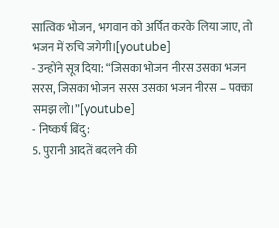सात्विक भोजन, भगवान को अर्पित करके लिया जाए, तो भजन में रुचि जगेगी।[youtube]
- उन्होंने सूत्र दिया: “जिसका भोजन नीरस उसका भजन सरस, जिसका भोजन सरस उसका भजन नीरस – पक्का समझ लो।”[youtube]
- निष्कर्ष बिंदु:
5. पुरानी आदतें बदलने की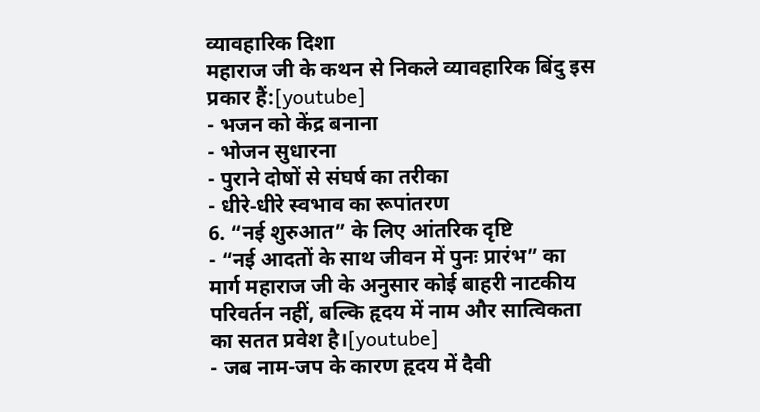व्यावहारिक दिशा
महाराज जी के कथन से निकले व्यावहारिक बिंदु इस प्रकार हैं:[youtube]
- भजन को केंद्र बनाना
- भोजन सुधारना
- पुराने दोषों से संघर्ष का तरीका
- धीरे‑धीरे स्वभाव का रूपांतरण
6. “नई शुरुआत” के लिए आंतरिक दृष्टि
- “नई आदतों के साथ जीवन में पुनः प्रारंभ” का मार्ग महाराज जी के अनुसार कोई बाहरी नाटकीय परिवर्तन नहीं, बल्कि हृदय में नाम और सात्विकता का सतत प्रवेश है।[youtube]
- जब नाम-जप के कारण हृदय में दैवी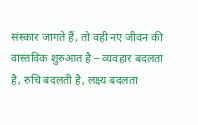संस्कार जागते हैं, तो वही नए जीवन की वास्तविक शुरुआत है – व्यवहार बदलता है, रुचि बदलती है, लक्ष्य बदलता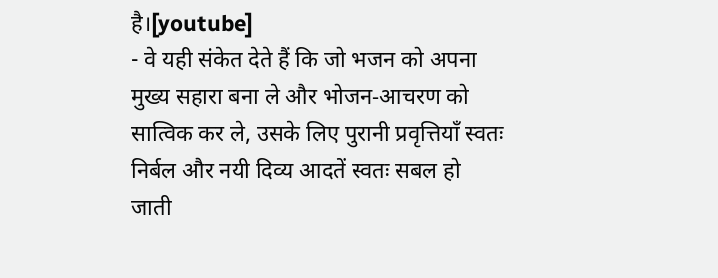है।[youtube]
- वे यही संकेत देते हैं कि जो भजन को अपना मुख्य सहारा बना ले और भोजन‑आचरण को सात्विक कर ले, उसके लिए पुरानी प्रवृत्तियाँ स्वतः निर्बल और नयी दिव्य आदतें स्वतः सबल हो जाती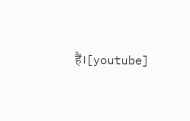हैं।[youtube]